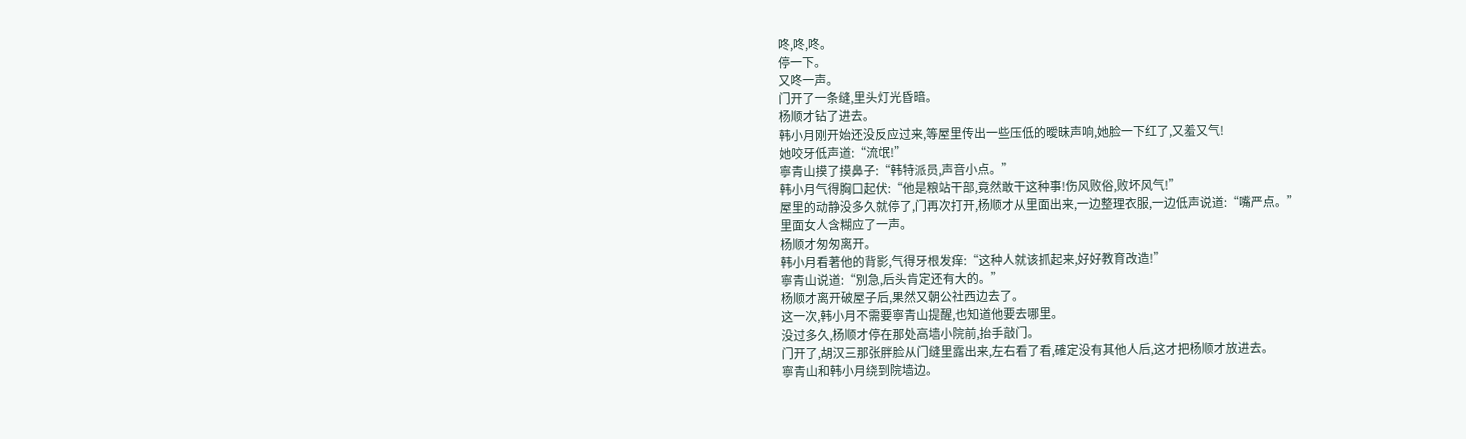咚,咚,咚。
停一下。
又咚一声。
门开了一条缝,里头灯光昏暗。
杨顺才钻了进去。
韩小月刚开始还没反应过来,等屋里传出一些压低的曖昧声响,她脸一下红了,又羞又气!
她咬牙低声道:“流氓!”
寧青山摸了摸鼻子:“韩特派员,声音小点。”
韩小月气得胸口起伏:“他是粮站干部,竟然敢干这种事!伤风败俗,败坏风气!”
屋里的动静没多久就停了,门再次打开,杨顺才从里面出来,一边整理衣服,一边低声说道:“嘴严点。”
里面女人含糊应了一声。
杨顺才匆匆离开。
韩小月看著他的背影,气得牙根发痒:“这种人就该抓起来,好好教育改造!”
寧青山说道:“別急,后头肯定还有大的。”
杨顺才离开破屋子后,果然又朝公社西边去了。
这一次,韩小月不需要寧青山提醒,也知道他要去哪里。
没过多久,杨顺才停在那处高墙小院前,抬手敲门。
门开了,胡汉三那张胖脸从门缝里露出来,左右看了看,確定没有其他人后,这才把杨顺才放进去。
寧青山和韩小月绕到院墙边。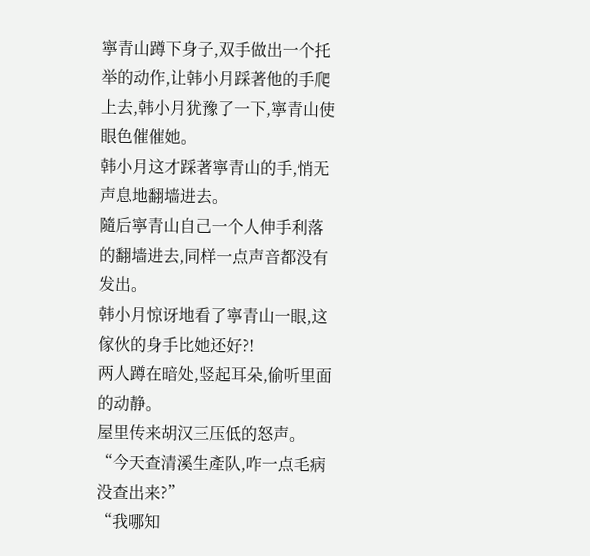寧青山蹲下身子,双手做出一个托举的动作,让韩小月踩著他的手爬上去,韩小月犹豫了一下,寧青山使眼色催催她。
韩小月这才踩著寧青山的手,悄无声息地翻墙进去。
隨后寧青山自己一个人伸手利落的翻墙进去,同样一点声音都没有发出。
韩小月惊讶地看了寧青山一眼,这傢伙的身手比她还好?!
两人蹲在暗处,竖起耳朵,偷听里面的动静。
屋里传来胡汉三压低的怒声。
“今天查清溪生產队,咋一点毛病没查出来?”
“我哪知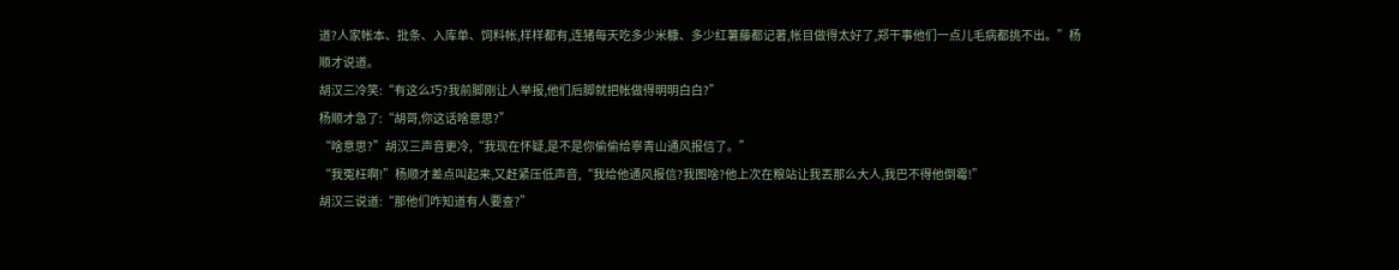道?人家帐本、批条、入库单、饲料帐,样样都有,连猪每天吃多少米糠、多少红薯藤都记著,帐目做得太好了,郑干事他们一点儿毛病都挑不出。”杨顺才说道。
胡汉三冷笑:“有这么巧?我前脚刚让人举报,他们后脚就把帐做得明明白白?”
杨顺才急了:“胡哥,你这话啥意思?”
“啥意思?”胡汉三声音更冷,“我现在怀疑,是不是你偷偷给寧青山通风报信了。”
“我冤枉啊!”杨顺才差点叫起来,又赶紧压低声音,“我给他通风报信?我图啥?他上次在粮站让我丟那么大人,我巴不得他倒霉!”
胡汉三说道:“那他们咋知道有人要查?”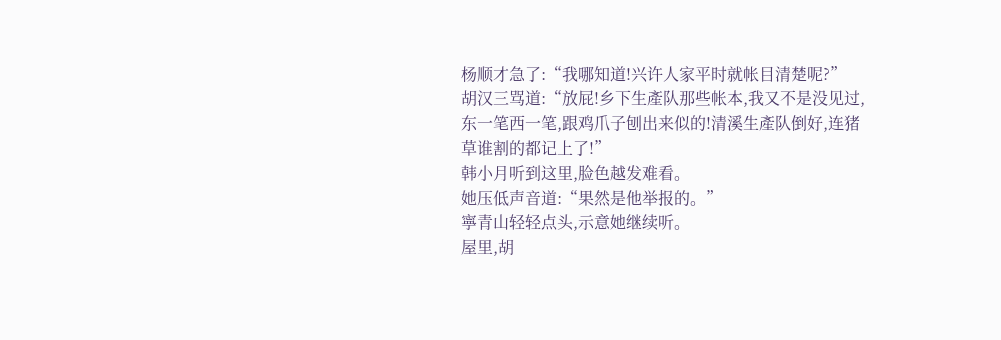杨顺才急了:“我哪知道!兴许人家平时就帐目清楚呢?”
胡汉三骂道:“放屁!乡下生產队那些帐本,我又不是没见过,东一笔西一笔,跟鸡爪子刨出来似的!清溪生產队倒好,连猪草谁割的都记上了!”
韩小月听到这里,脸色越发难看。
她压低声音道:“果然是他举报的。”
寧青山轻轻点头,示意她继续听。
屋里,胡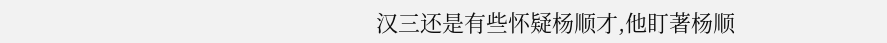汉三还是有些怀疑杨顺才,他盯著杨顺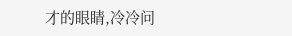才的眼睛,冷冷问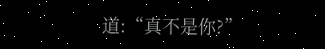道:“真不是你?”